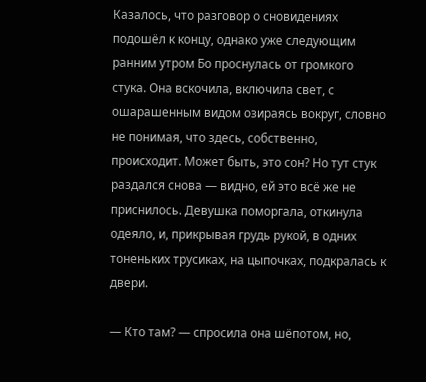Казалось, что разговор о сновидениях подошёл к концу, однако уже следующим ранним утром Бо проснулась от громкого стука. Она вскочила, включила свет, с ошарашенным видом озираясь вокруг, словно не понимая, что здесь, собственно, происходит. Может быть, это сон? Но тут стук раздался снова — видно, ей это всё же не приснилось. Девушка поморгала, откинула одеяло, и, прикрывая грудь рукой, в одних тоненьких трусиках, на цыпочках, подкралась к двери.

— Кто там? — спросила она шёпотом, но,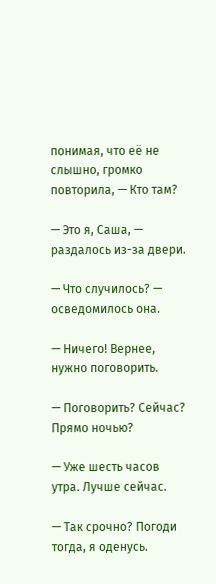понимая, что её не слышно, громко повторила, — Кто там?

— Это я, Саша, — раздалось из-за двери.

— Что случилось? — осведомилось она.

— Ничего! Вернее, нужно поговорить.

— Поговорить? Сейчас? Прямо ночью?

— Уже шесть часов утра. Лучше сейчас.

— Так срочно? Погоди тогда, я оденусь.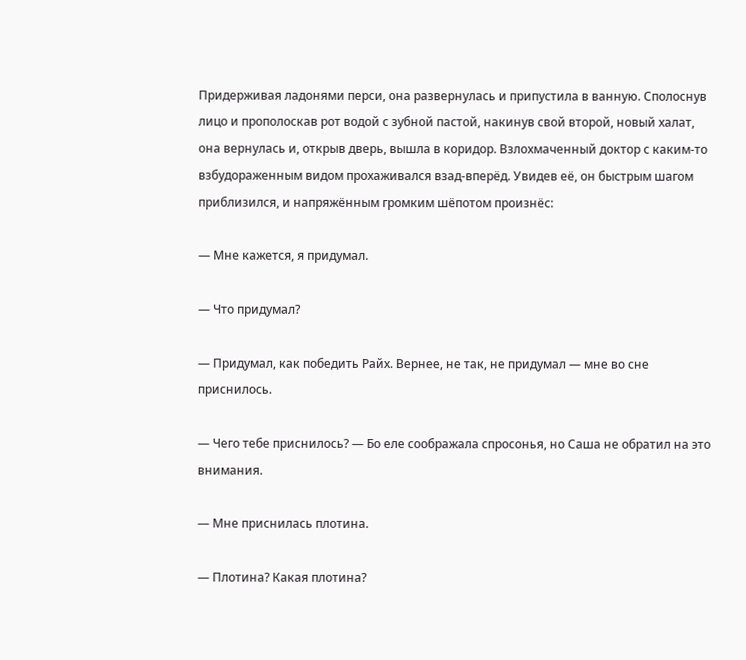Придерживая ладонями перси, она развернулась и припустила в ванную. Сполоснув лицо и прополоскав рот водой с зубной пастой, накинув свой второй, новый халат, она вернулась и, открыв дверь, вышла в коридор. Взлохмаченный доктор с каким-то взбудораженным видом прохаживался взад-вперёд. Увидев её, он быстрым шагом приблизился, и напряжённым громким шёпотом произнёс:

— Мне кажется, я придумал.

— Что придумал?

— Придумал, как победить Райх. Вернее, не так, не придумал — мне во сне приснилось.

— Чего тебе приснилось? — Бо еле соображала спросонья, но Саша не обратил на это внимания.

— Мне приснилась плотина.

— Плотина? Какая плотина?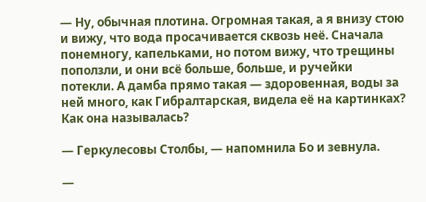— Ну, обычная плотина. Огромная такая, а я внизу стою и вижу, что вода просачивается сквозь неё. Сначала понемногу, капельками, но потом вижу, что трещины поползли, и они всё больше, больше, и ручейки потекли. А дамба прямо такая — здоровенная, воды за ней много, как Гибралтарская, видела её на картинках? Как она называлась?

— Геркулесовы Столбы, — напомнила Бо и зевнула.

—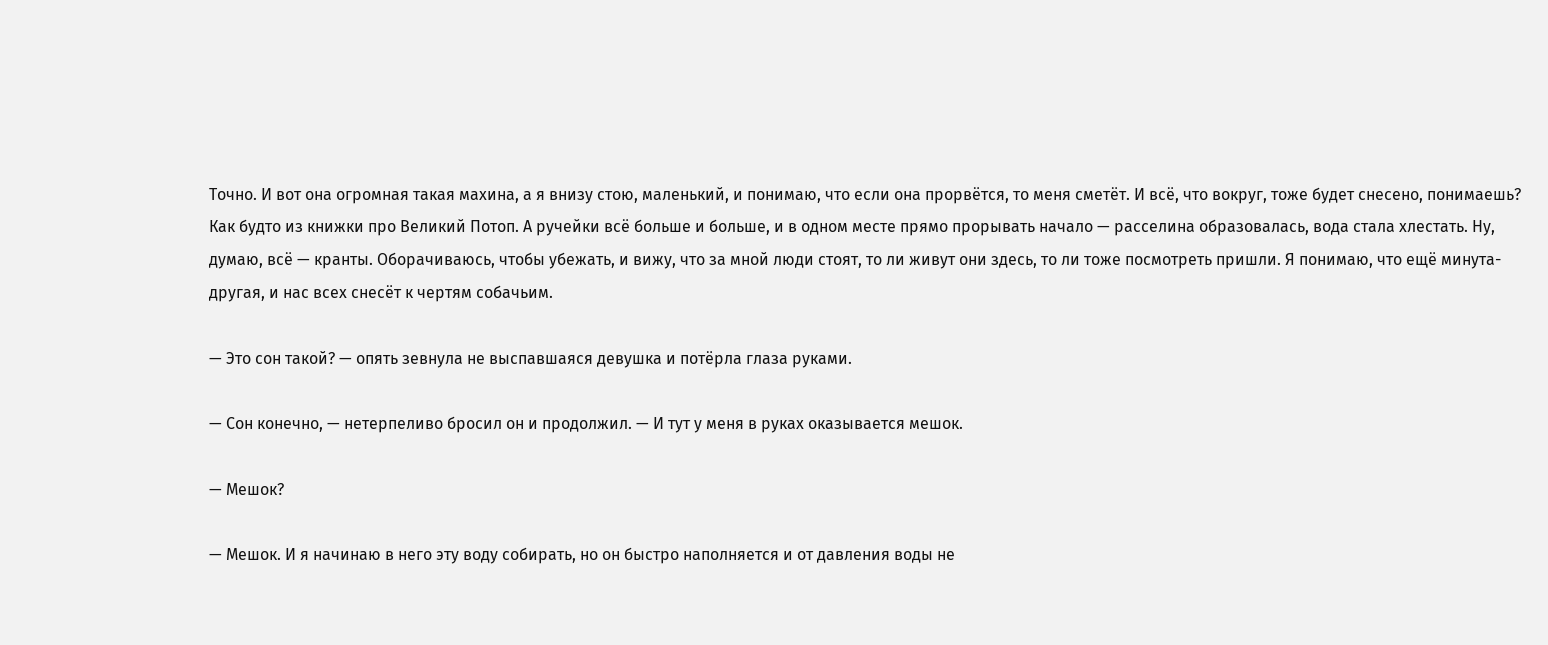Точно. И вот она огромная такая махина, а я внизу стою, маленький, и понимаю, что если она прорвётся, то меня сметёт. И всё, что вокруг, тоже будет снесено, понимаешь? Как будто из книжки про Великий Потоп. А ручейки всё больше и больше, и в одном месте прямо прорывать начало — расселина образовалась, вода стала хлестать. Ну, думаю, всё — кранты. Оборачиваюсь, чтобы убежать, и вижу, что за мной люди стоят, то ли живут они здесь, то ли тоже посмотреть пришли. Я понимаю, что ещё минута-другая, и нас всех снесёт к чертям собачьим.

— Это сон такой? — опять зевнула не выспавшаяся девушка и потёрла глаза руками.

— Сон конечно, — нетерпеливо бросил он и продолжил. — И тут у меня в руках оказывается мешок.

— Мешок?

— Мешок. И я начинаю в него эту воду собирать, но он быстро наполняется и от давления воды не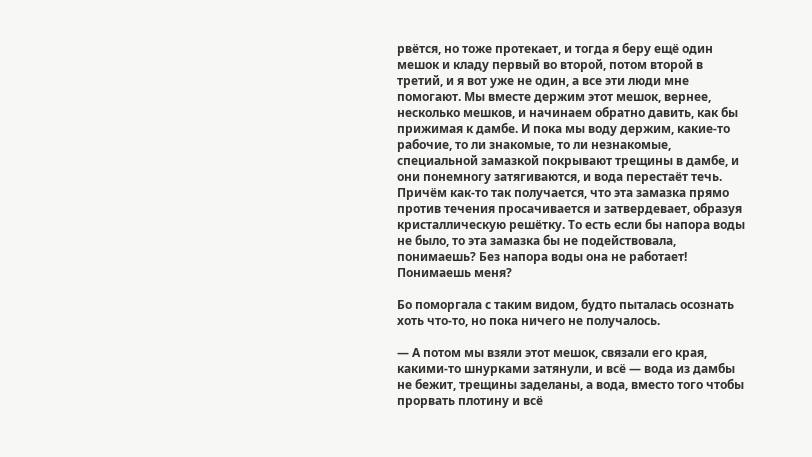рвётся, но тоже протекает, и тогда я беру ещё один мешок и кладу первый во второй, потом второй в третий, и я вот уже не один, а все эти люди мне помогают. Мы вместе держим этот мешок, вернее, несколько мешков, и начинаем обратно давить, как бы прижимая к дамбе. И пока мы воду держим, какие-то рабочие, то ли знакомые, то ли незнакомые, специальной замазкой покрывают трещины в дамбе, и они понемногу затягиваются, и вода перестаёт течь. Причём как-то так получается, что эта замазка прямо против течения просачивается и затвердевает, образуя кристаллическую решётку. То есть если бы напора воды не было, то эта замазка бы не подействовала, понимаешь? Без напора воды она не работает! Понимаешь меня?

Бо поморгала с таким видом, будто пыталась осознать хоть что-то, но пока ничего не получалось.

— А потом мы взяли этот мешок, связали его края, какими-то шнурками затянули, и всё — вода из дамбы не бежит, трещины заделаны, а вода, вместо того чтобы прорвать плотину и всё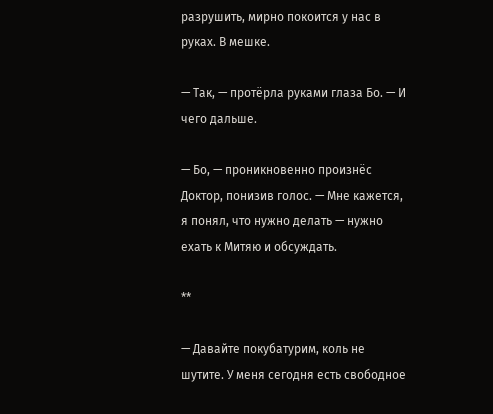разрушить, мирно покоится у нас в руках. В мешке.

— Так, — протёрла руками глаза Бо. — И чего дальше.

— Бо, — проникновенно произнёс Доктор, понизив голос. — Мне кажется, я понял, что нужно делать — нужно ехать к Митяю и обсуждать.

**

— Давайте покубатурим, коль не шутите. У меня сегодня есть свободное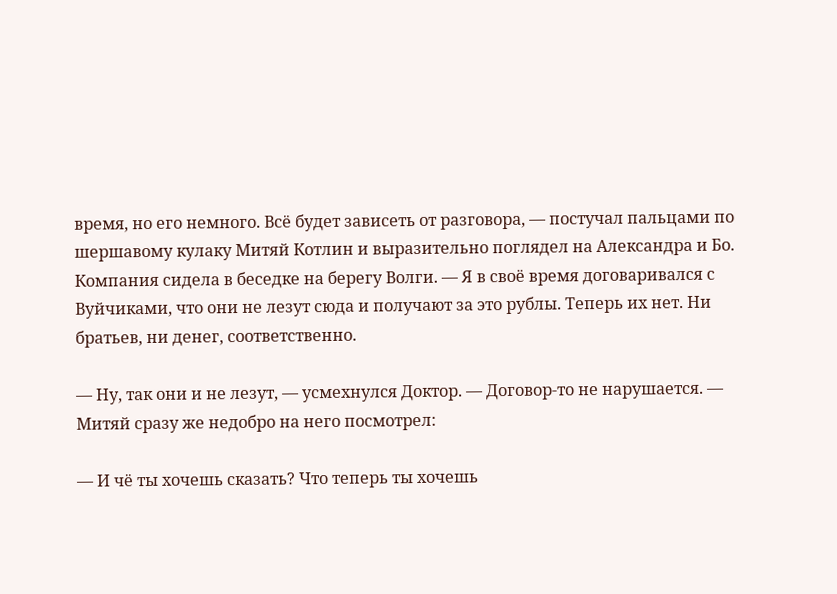время, но его немного. Всё будет зависеть от разговора, — постучал пальцами по шершавому кулаку Митяй Котлин и выразительно поглядел на Александра и Бо. Компания сидела в беседке на берегу Волги. — Я в своё время договаривался с Вуйчиками, что они не лезут сюда и получают за это рублы. Теперь их нет. Ни братьев, ни денег, соответственно.

— Ну, так они и не лезут, — усмехнулся Доктор. — Договор-то не нарушается. — Митяй сразу же недобро на него посмотрел:

— И чё ты хочешь сказать? Что теперь ты хочешь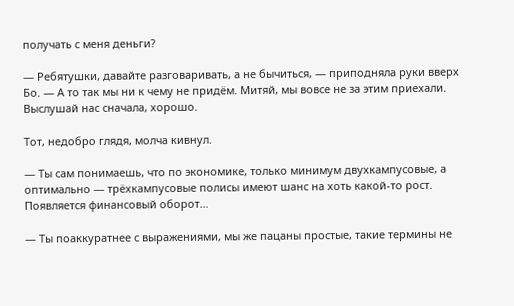получать с меня деньги?

— Ребятушки, давайте разговаривать, а не бычиться, — приподняла руки вверх Бо. — А то так мы ни к чему не придём. Митяй, мы вовсе не за этим приехали. Выслушай нас сначала, хорошо.

Тот, недобро глядя, молча кивнул.

— Ты сам понимаешь, что по экономике, только минимум двухкампусовые, а оптимально — трёхкампусовые полисы имеют шанс на хоть какой-то рост. Появляется финансовый оборот…

— Ты поаккуратнее с выражениями, мы же пацаны простые, такие термины не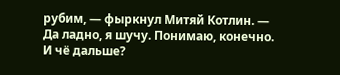рубим, — фыркнул Митяй Котлин. — Да ладно, я шучу. Понимаю, конечно. И чё дальше?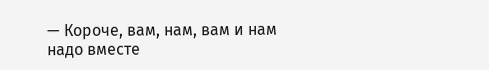— Короче, вам, нам, вам и нам надо вместе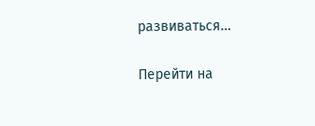развиваться…

Перейти на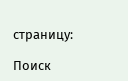страницу:

Поиск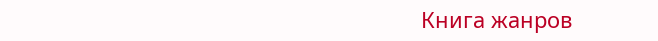Книга жанров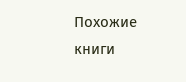Похожие книги